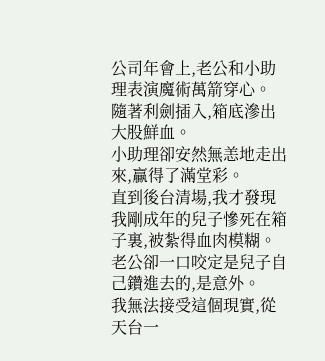公司年會上,老公和小助理表演魔術萬箭穿心。
隨著利劍插入,箱底滲出大股鮮血。
小助理卻安然無恙地走出來,贏得了滿堂彩。
直到後台清場,我才發現我剛成年的兒子慘死在箱子裏,被紮得血肉模糊。
老公卻一口咬定是兒子自己鑽進去的,是意外。
我無法接受這個現實,從天台一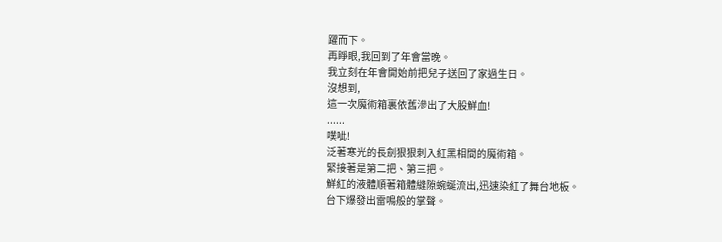躍而下。
再睜眼,我回到了年會當晚。
我立刻在年會開始前把兒子送回了家過生日。
沒想到,
這一次魔術箱裏依舊滲出了大股鮮血!
......
噗呲!
泛著寒光的長劍狠狠刺入紅黑相間的魔術箱。
緊接著是第二把、第三把。
鮮紅的液體順著箱體縫隙蜿蜒流出,迅速染紅了舞台地板。
台下爆發出雷鳴般的掌聲。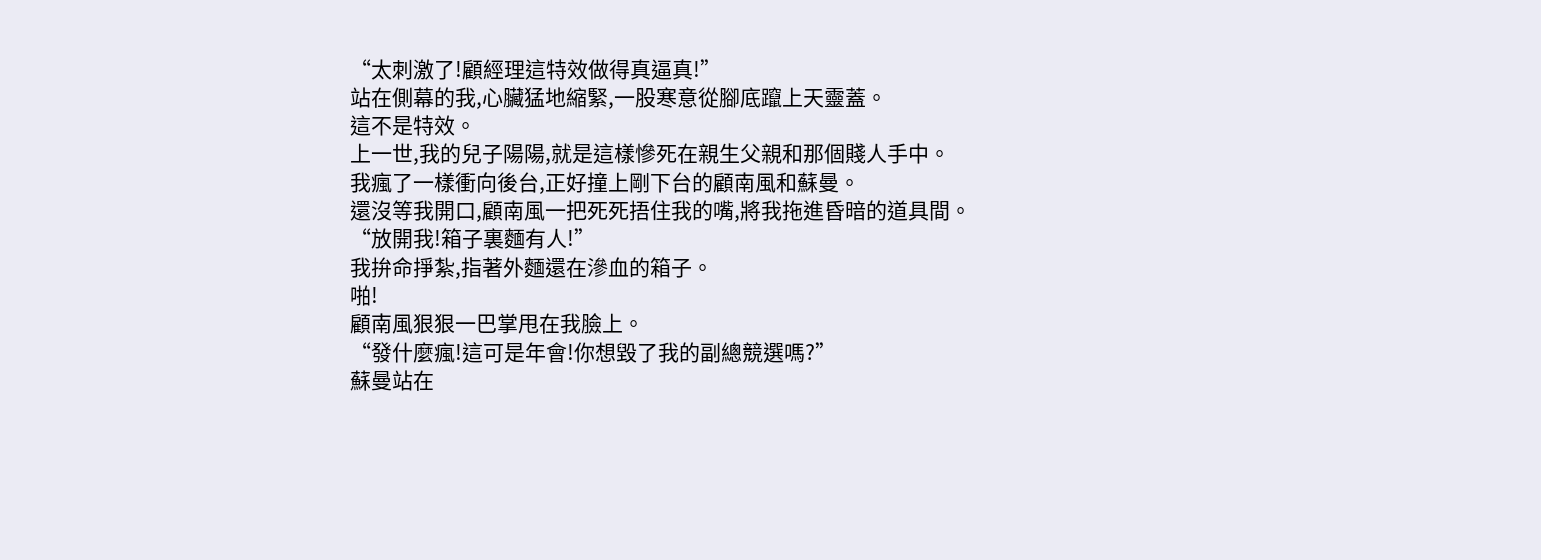“太刺激了!顧經理這特效做得真逼真!”
站在側幕的我,心臟猛地縮緊,一股寒意從腳底躥上天靈蓋。
這不是特效。
上一世,我的兒子陽陽,就是這樣慘死在親生父親和那個賤人手中。
我瘋了一樣衝向後台,正好撞上剛下台的顧南風和蘇曼。
還沒等我開口,顧南風一把死死捂住我的嘴,將我拖進昏暗的道具間。
“放開我!箱子裏麵有人!”
我拚命掙紮,指著外麵還在滲血的箱子。
啪!
顧南風狠狠一巴掌甩在我臉上。
“發什麼瘋!這可是年會!你想毀了我的副總競選嗎?”
蘇曼站在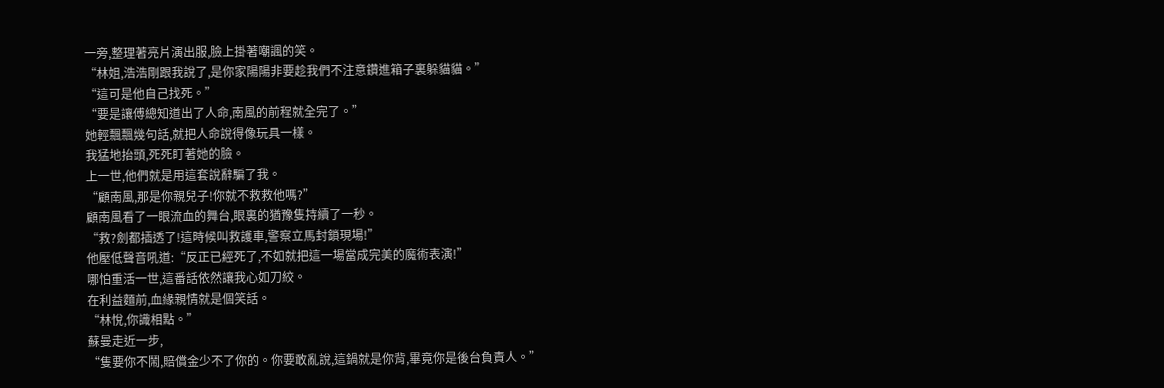一旁,整理著亮片演出服,臉上掛著嘲諷的笑。
“林姐,浩浩剛跟我說了,是你家陽陽非要趁我們不注意鑽進箱子裏躲貓貓。”
“這可是他自己找死。”
“要是讓傅總知道出了人命,南風的前程就全完了。”
她輕飄飄幾句話,就把人命說得像玩具一樣。
我猛地抬頭,死死盯著她的臉。
上一世,他們就是用這套說辭騙了我。
“顧南風,那是你親兒子!你就不救救他嗎?”
顧南風看了一眼流血的舞台,眼裏的猶豫隻持續了一秒。
“救?劍都插透了!這時候叫救護車,警察立馬封鎖現場!”
他壓低聲音吼道:“反正已經死了,不如就把這一場當成完美的魔術表演!”
哪怕重活一世,這番話依然讓我心如刀絞。
在利益麵前,血緣親情就是個笑話。
“林悅,你識相點。”
蘇曼走近一步,
“隻要你不鬧,賠償金少不了你的。你要敢亂說,這鍋就是你背,畢竟你是後台負責人。”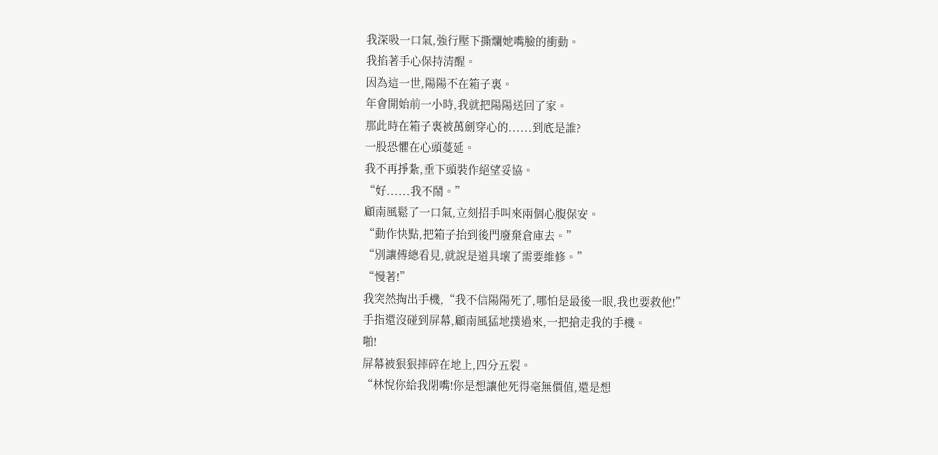我深吸一口氣,強行壓下撕爛她嘴臉的衝動。
我掐著手心保持清醒。
因為這一世,陽陽不在箱子裏。
年會開始前一小時,我就把陽陽送回了家。
那此時在箱子裏被萬劍穿心的......到底是誰?
一股恐懼在心頭蔓延。
我不再掙紮,垂下頭裝作絕望妥協。
“好......我不鬧。”
顧南風鬆了一口氣,立刻招手叫來兩個心腹保安。
“動作快點,把箱子抬到後門廢棄倉庫去。”
“別讓傅總看見,就說是道具壞了需要維修。”
“慢著!”
我突然掏出手機,“我不信陽陽死了,哪怕是最後一眼,我也要救他!”
手指還沒碰到屏幕,顧南風猛地撲過來,一把搶走我的手機。
啪!
屏幕被狠狠摔碎在地上,四分五裂。
“林悅你給我閉嘴!你是想讓他死得毫無價值,還是想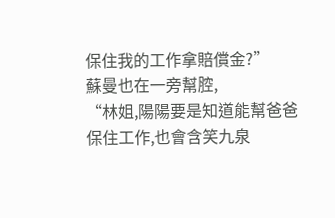保住我的工作拿賠償金?”
蘇曼也在一旁幫腔,
“林姐,陽陽要是知道能幫爸爸保住工作,也會含笑九泉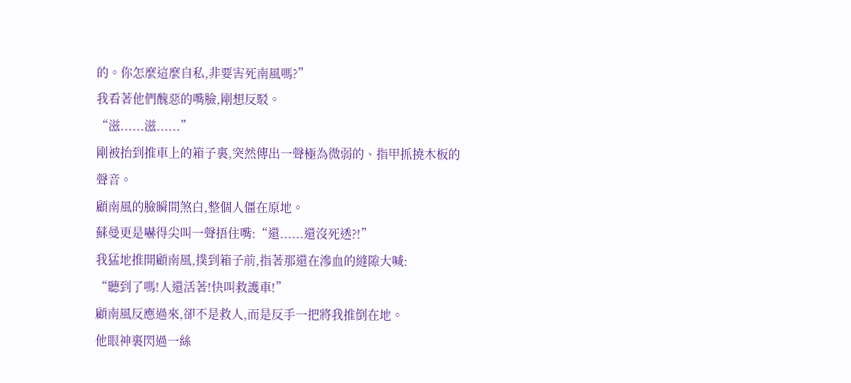的。你怎麼這麼自私,非要害死南風嗎?”
我看著他們醜惡的嘴臉,剛想反駁。
“滋......滋......”
剛被抬到推車上的箱子裏,突然傳出一聲極為微弱的、指甲抓撓木板的聲音。
顧南風的臉瞬間煞白,整個人僵在原地。
蘇曼更是嚇得尖叫一聲捂住嘴:“還......還沒死透?!”
我猛地推開顧南風,撲到箱子前,指著那還在滲血的縫隙大喊:
“聽到了嗎!人還活著!快叫救護車!”
顧南風反應過來,卻不是救人,而是反手一把將我推倒在地。
他眼神裏閃過一絲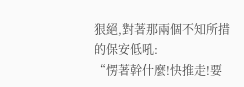狠絕,對著那兩個不知所措的保安低吼:
“愣著幹什麼!快推走!要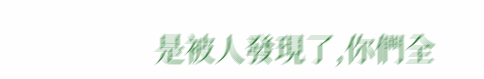是被人發現了,你們全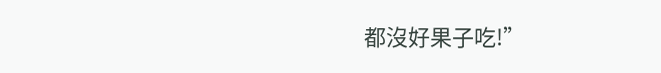都沒好果子吃!”